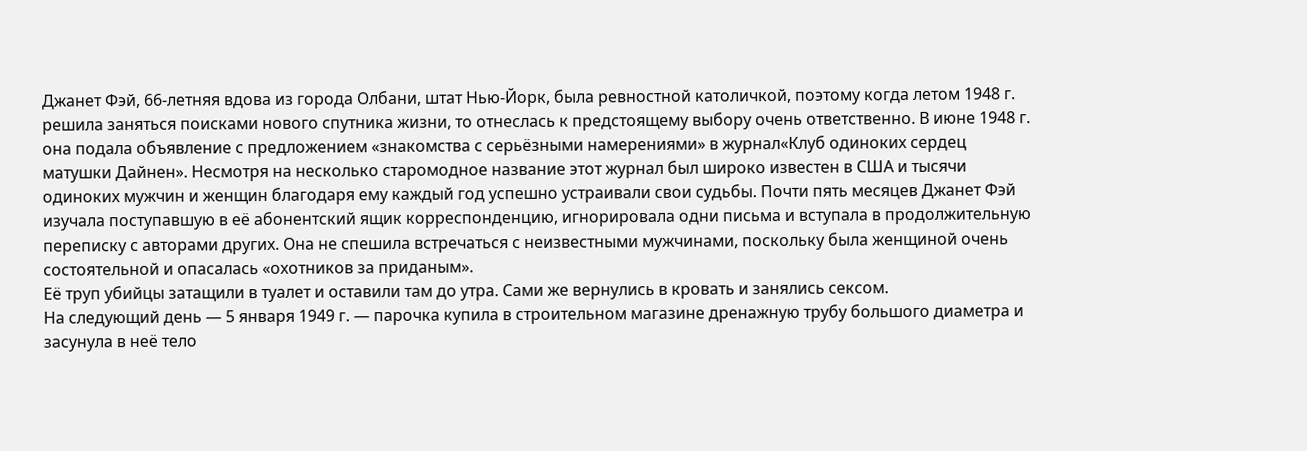Джанет Фэй, 66-летняя вдова из города Олбани, штат Нью-Йорк, была ревностной католичкой, поэтому когда летом 1948 г. решила заняться поисками нового спутника жизни, то отнеслась к предстоящему выбору очень ответственно. В июне 1948 г. она подала объявление с предложением «знакомства с серьёзными намерениями» в журнал«Клуб одиноких сердец матушки Дайнен». Несмотря на несколько старомодное название этот журнал был широко известен в США и тысячи одиноких мужчин и женщин благодаря ему каждый год успешно устраивали свои судьбы. Почти пять месяцев Джанет Фэй изучала поступавшую в её абонентский ящик корреспонденцию, игнорировала одни письма и вступала в продолжительную переписку с авторами других. Она не спешила встречаться с неизвестными мужчинами, поскольку была женщиной очень состоятельной и опасалась «охотников за приданым».
Её труп убийцы затащили в туалет и оставили там до утра. Сами же вернулись в кровать и занялись сексом.
На следующий день — 5 января 1949 г. — парочка купила в строительном магазине дренажную трубу большого диаметра и засунула в неё тело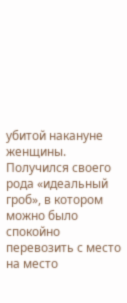убитой накануне женщины. Получился своего рода «идеальный гроб», в котором можно было спокойно перевозить с место на место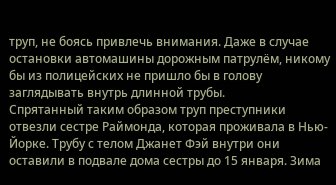труп, не боясь привлечь внимания. Даже в случае остановки автомашины дорожным патрулём, никому бы из полицейских не пришло бы в голову заглядывать внутрь длинной трубы.
Спрятанный таким образом труп преступники отвезли сестре Раймонда, которая проживала в Нью-Йорке. Трубу с телом Джанет Фэй внутри они оставили в подвале дома сестры до 15 января. Зима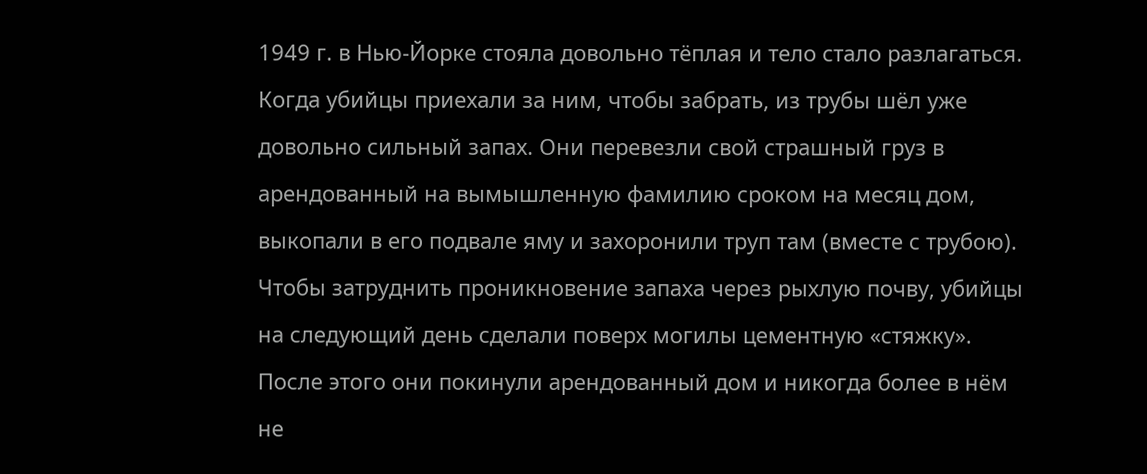1949 г. в Нью-Йорке стояла довольно тёплая и тело стало разлагаться. Когда убийцы приехали за ним, чтобы забрать, из трубы шёл уже довольно сильный запах. Они перевезли свой страшный груз в арендованный на вымышленную фамилию сроком на месяц дом, выкопали в его подвале яму и захоронили труп там (вместе с трубою). Чтобы затруднить проникновение запаха через рыхлую почву, убийцы на следующий день сделали поверх могилы цементную «стяжку». После этого они покинули арендованный дом и никогда более в нём не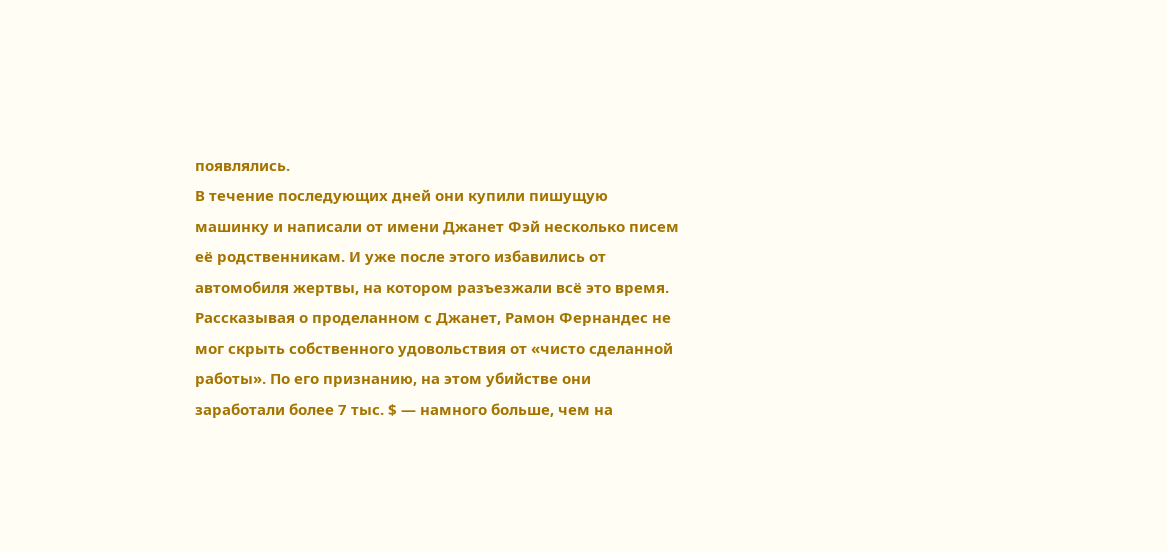появлялись.
В течение последующих дней они купили пишущую машинку и написали от имени Джанет Фэй несколько писем её родственникам. И уже после этого избавились от автомобиля жертвы, на котором разъезжали всё это время. Рассказывая о проделанном с Джанет, Рамон Фернандес не мог скрыть собственного удовольствия от «чисто сделанной работы». По его признанию, на этом убийстве они заработали более 7 тыс. $ — намного больше, чем на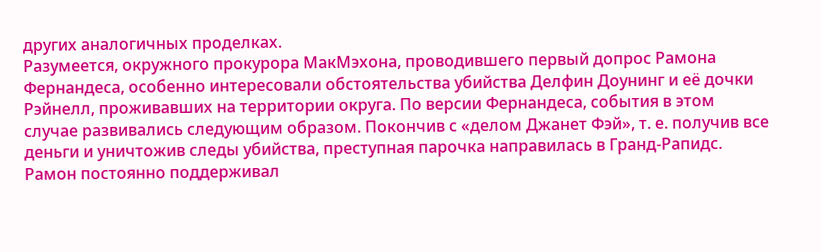других аналогичных проделках.
Разумеется, окружного прокурора МакМэхона, проводившего первый допрос Рамона Фернандеса, особенно интересовали обстоятельства убийства Делфин Доунинг и её дочки Рэйнелл, проживавших на территории округа. По версии Фернандеса, события в этом случае развивались следующим образом. Покончив с «делом Джанет Фэй», т. е. получив все деньги и уничтожив следы убийства, преступная парочка направилась в Гранд-Рапидс. Рамон постоянно поддерживал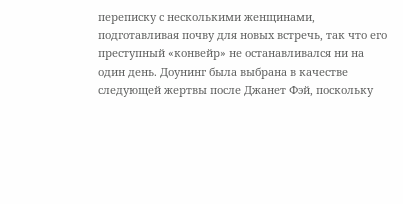переписку с несколькими женщинами, подготавливая почву для новых встречь, так что его преступный «конвейр» не останавливался ни на один день. Доунинг была выбрана в качестве следующей жертвы после Джанет Фэй, поскольку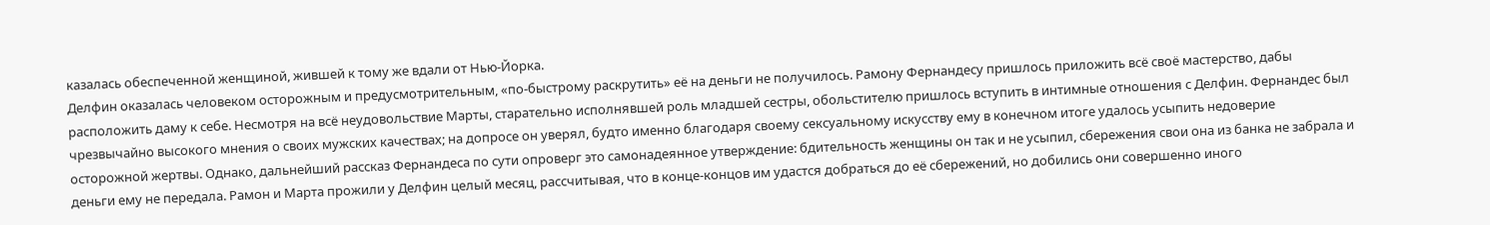казалась обеспеченной женщиной, жившей к тому же вдали от Нью-Йорка.
Делфин оказалась человеком осторожным и предусмотрительным, «по-быстрому раскрутить» её на деньги не получилось. Рамону Фернандесу пришлось приложить всё своё мастерство, дабы расположить даму к себе. Несмотря на всё неудовольствие Марты, старательно исполнявшей роль младшей сестры, обольстителю пришлось вступить в интимные отношения с Делфин. Фернандес был чрезвычайно высокого мнения о своих мужских качествах; на допросе он уверял, будто именно благодаря своему сексуальному искусству ему в конечном итоге удалось усыпить недоверие осторожной жертвы. Однако, дальнейший рассказ Фернандеса по сути опроверг это самонадеянное утверждение: бдительность женщины он так и не усыпил, сбережения свои она из банка не забрала и деньги ему не передала. Рамон и Марта прожили у Делфин целый месяц, рассчитывая, что в конце-концов им удастся добраться до её сбережений, но добились они совершенно иного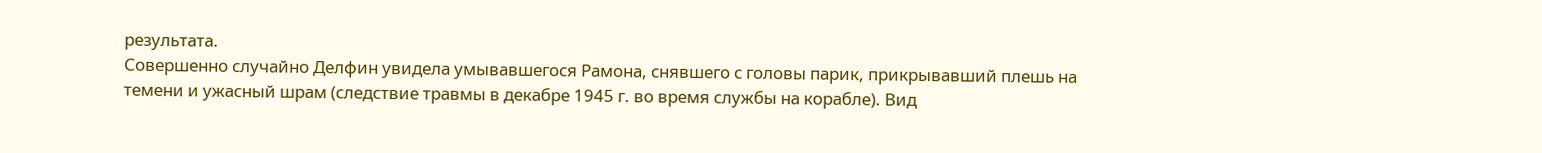результата.
Совершенно случайно Делфин увидела умывавшегося Рамона, снявшего с головы парик, прикрывавший плешь на темени и ужасный шрам (следствие травмы в декабре 1945 г. во время службы на корабле). Вид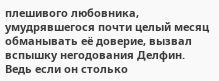плешивого любовника, умудрявшегося почти целый месяц обманывать её доверие, вызвал вспышку негодования Делфин. Ведь если он столько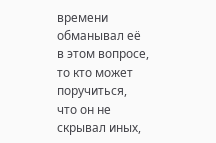времени обманывал её в этом вопросе, то кто может поручиться, что он не скрывал иных,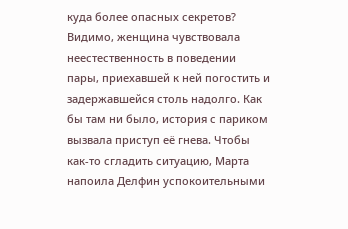куда более опасных секретов? Видимо, женщина чувствовала неестественность в поведении пары, приехавшей к ней погостить и задержавшейся столь надолго. Как бы там ни было, история с париком вызвала приступ её гнева. Чтобы как-то сгладить ситуацию, Марта напоила Делфин успокоительными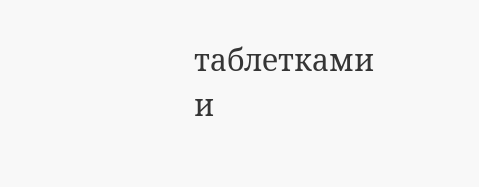таблетками и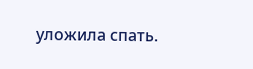уложила спать.